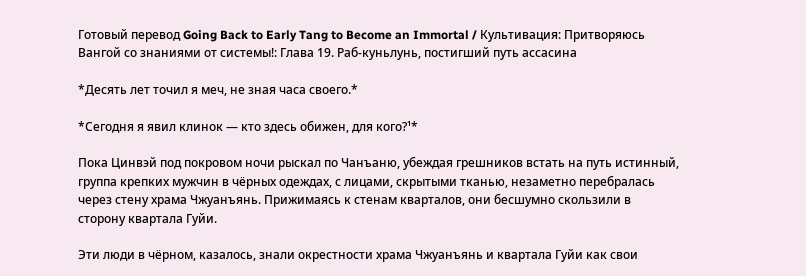Готовый перевод Going Back to Early Tang to Become an Immortal / Культивация: Притворяюсь Вангой со знаниями от системы!: Глава 19. Раб-куньлунь, постигший путь ассасина

*Десять лет точил я меч, не зная часа своего.*

*Сегодня я явил клинок — кто здесь обижен, для кого?¹*

Пока Цинвэй под покровом ночи рыскал по Чанъаню, убеждая грешников встать на путь истинный, группа крепких мужчин в чёрных одеждах, с лицами, скрытыми тканью, незаметно перебралась через стену храма Чжуанъянь. Прижимаясь к стенам кварталов, они бесшумно скользили в сторону квартала Гуйи.

Эти люди в чёрном, казалось, знали окрестности храма Чжуанъянь и квартала Гуйи как свои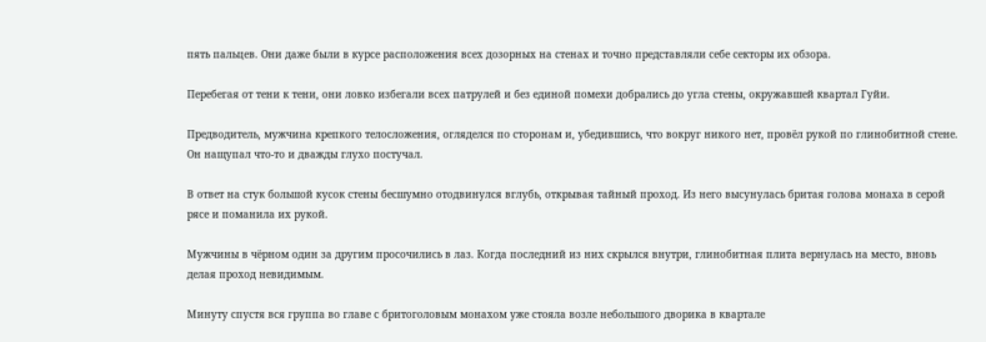пять пальцев. Они даже были в курсе расположения всех дозорных на стенах и точно представляли себе секторы их обзора.

Перебегая от тени к тени, они ловко избегали всех патрулей и без единой помехи добрались до угла стены, окружавшей квартал Гуйи.

Предводитель, мужчина крепкого телосложения, огляделся по сторонам и, убедившись, что вокруг никого нет, провёл рукой по глинобитной стене. Он нащупал что-то и дважды глухо постучал.

В ответ на стук большой кусок стены бесшумно отодвинулся вглубь, открывая тайный проход. Из него высунулась бритая голова монаха в серой рясе и поманила их рукой.

Мужчины в чёрном один за другим просочились в лаз. Когда последний из них скрылся внутри, глинобитная плита вернулась на место, вновь делая проход невидимым.

Минуту спустя вся группа во главе с бритоголовым монахом уже стояла возле небольшого дворика в квартале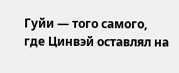Гуйи — того самого, где Цинвэй оставлял на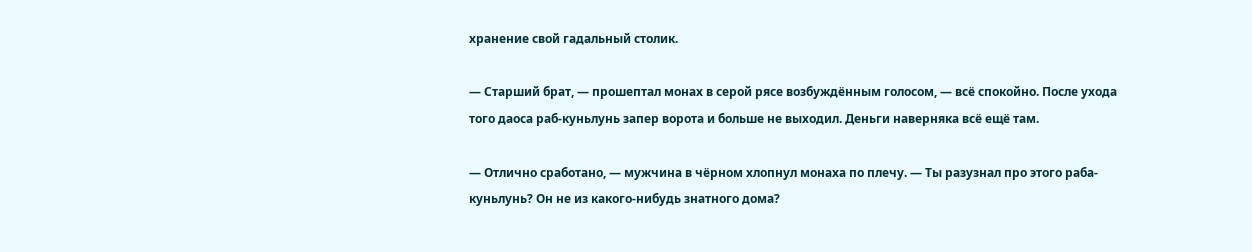хранение свой гадальный столик.

— Старший брат, — прошептал монах в серой рясе возбуждённым голосом, — всё спокойно. После ухода того даоса раб-куньлунь запер ворота и больше не выходил. Деньги наверняка всё ещё там.

— Отлично сработано, — мужчина в чёрном хлопнул монаха по плечу. — Ты разузнал про этого раба-куньлунь? Он не из какого-нибудь знатного дома?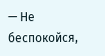— Не беспокойся,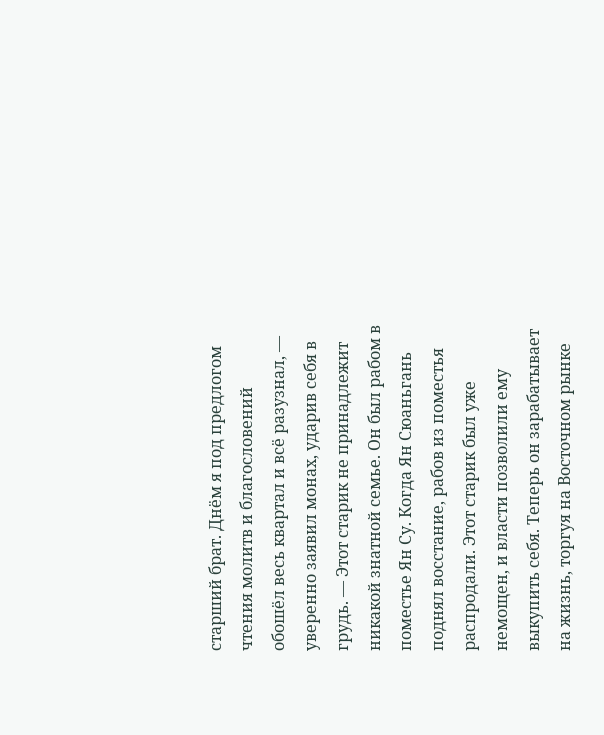старший брат. Днём я под предлогом чтения молитв и благословений обошёл весь квартал и всё разузнал, — уверенно заявил монах, ударив себя в грудь. — Этот старик не принадлежит никакой знатной семье. Он был рабом в поместье Ян Су. Когда Ян Сюаньгань поднял восстание, рабов из поместья распродали. Этот старик был уже немощен, и власти позволили ему выкупить себя. Теперь он зарабатывает на жизнь, торгуя на Восточном рынке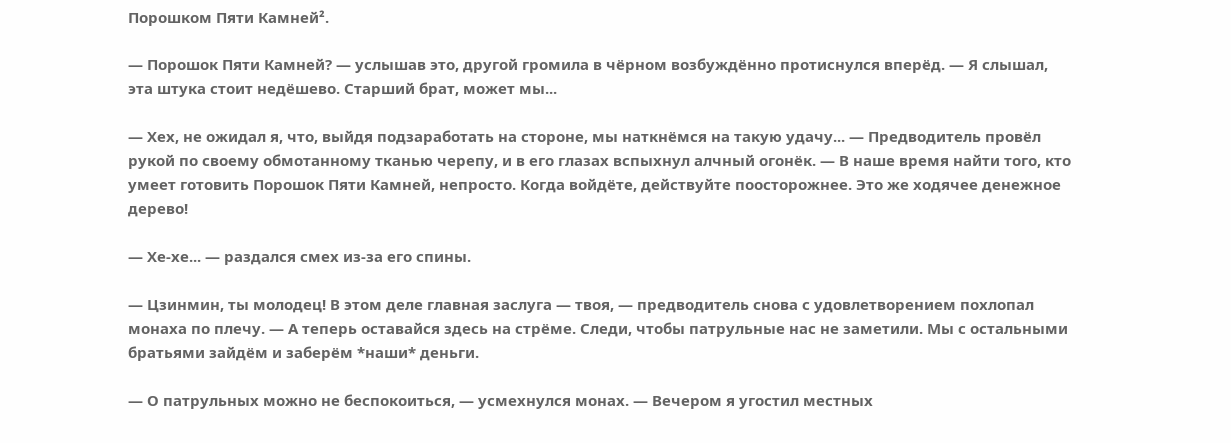Порошком Пяти Камней².

— Порошок Пяти Камней? — услышав это, другой громила в чёрном возбуждённо протиснулся вперёд. — Я слышал, эта штука стоит недёшево. Старший брат, может мы...

— Хех, не ожидал я, что, выйдя подзаработать на стороне, мы наткнёмся на такую удачу... — Предводитель провёл рукой по своему обмотанному тканью черепу, и в его глазах вспыхнул алчный огонёк. — В наше время найти того, кто умеет готовить Порошок Пяти Камней, непросто. Когда войдёте, действуйте поосторожнее. Это же ходячее денежное дерево!

— Хе-хе... — раздался смех из-за его спины.

— Цзинмин, ты молодец! В этом деле главная заслуга — твоя, — предводитель снова с удовлетворением похлопал монаха по плечу. — А теперь оставайся здесь на стрёме. Следи, чтобы патрульные нас не заметили. Мы с остальными братьями зайдём и заберём *наши* деньги.

— О патрульных можно не беспокоиться, — усмехнулся монах. — Вечером я угостил местных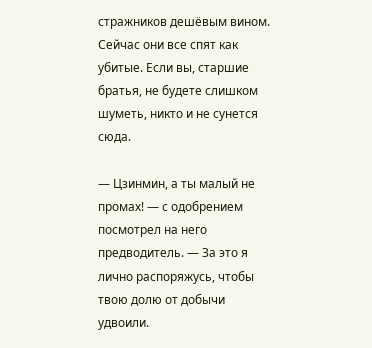стражников дешёвым вином. Сейчас они все спят как убитые. Если вы, старшие братья, не будете слишком шуметь, никто и не сунется сюда.

— Цзинмин, а ты малый не промах! — с одобрением посмотрел на него предводитель. — За это я лично распоряжусь, чтобы твою долю от добычи удвоили.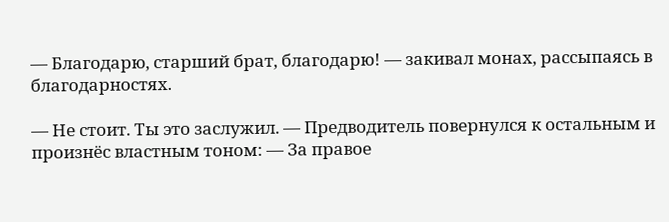— Благодарю, старший брат, благодарю! — закивал монах, рассыпаясь в благодарностях.

— Не стоит. Ты это заслужил. — Предводитель повернулся к остальным и произнёс властным тоном: — За правое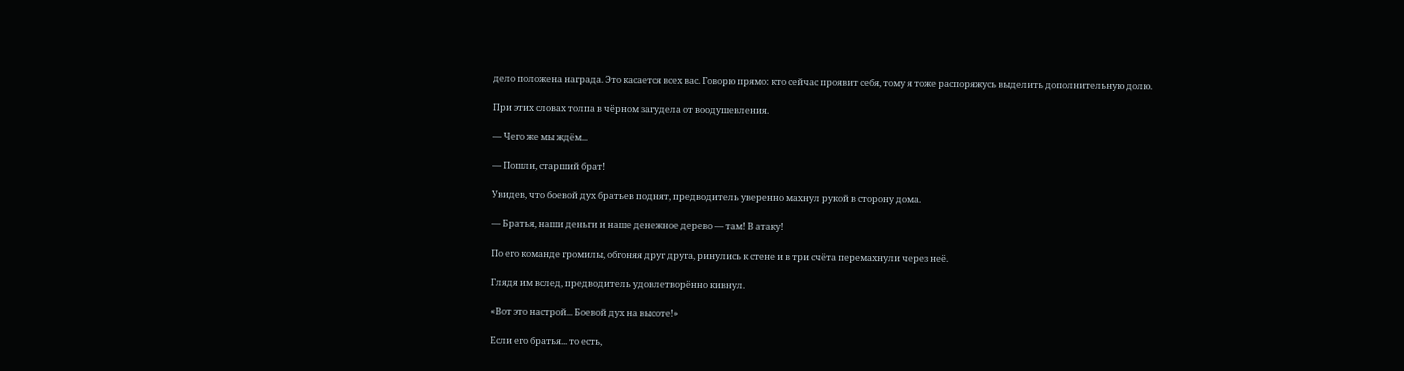дело положена награда. Это касается всех вас. Говорю прямо: кто сейчас проявит себя, тому я тоже распоряжусь выделить дополнительную долю.

При этих словах толпа в чёрном загудела от воодушевления.

— Чего же мы ждём...

— Пошли, старший брат!

Увидев, что боевой дух братьев поднят, предводитель уверенно махнул рукой в сторону дома.

— Братья, наши деньги и наше денежное дерево — там! В атаку!

По его команде громилы, обгоняя друг друга, ринулись к стене и в три счёта перемахнули через неё.

Глядя им вслед, предводитель удовлетворённо кивнул.

«Вот это настрой... Боевой дух на высоте!»

Если его братья... то есть,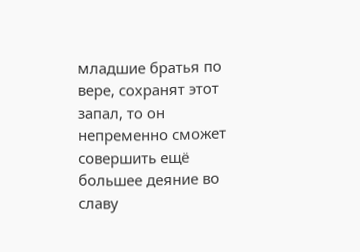младшие братья по вере, сохранят этот запал, то он непременно сможет совершить ещё большее деяние во славу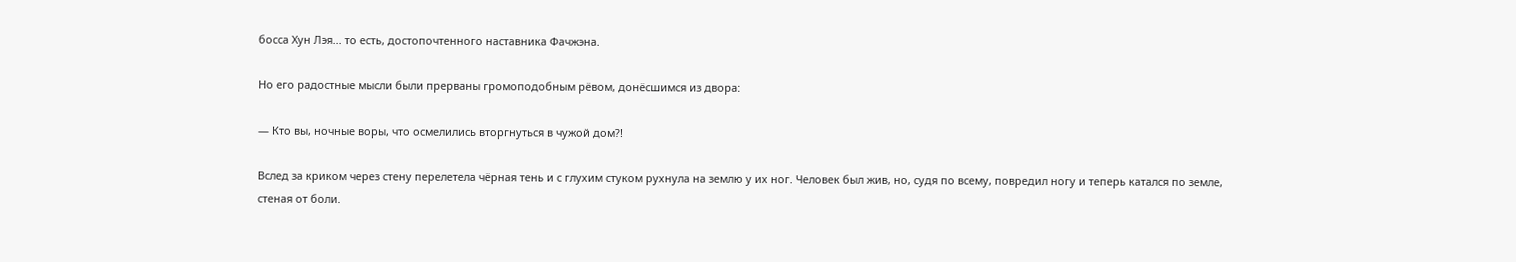босса Хун Лэя... то есть, достопочтенного наставника Фачжэна.

Но его радостные мысли были прерваны громоподобным рёвом, донёсшимся из двора:

— Кто вы, ночные воры, что осмелились вторгнуться в чужой дом?!

Вслед за криком через стену перелетела чёрная тень и с глухим стуком рухнула на землю у их ног. Человек был жив, но, судя по всему, повредил ногу и теперь катался по земле, стеная от боли.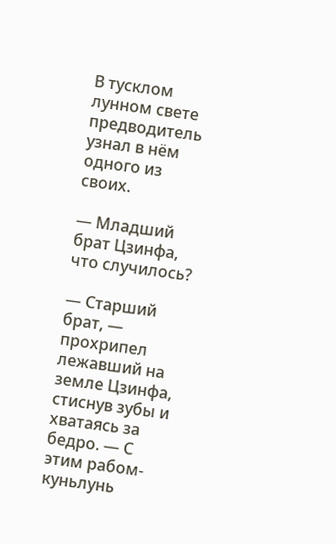В тусклом лунном свете предводитель узнал в нём одного из своих.

— Младший брат Цзинфа, что случилось?

— Старший брат, — прохрипел лежавший на земле Цзинфа, стиснув зубы и хватаясь за бедро. — С этим рабом-куньлунь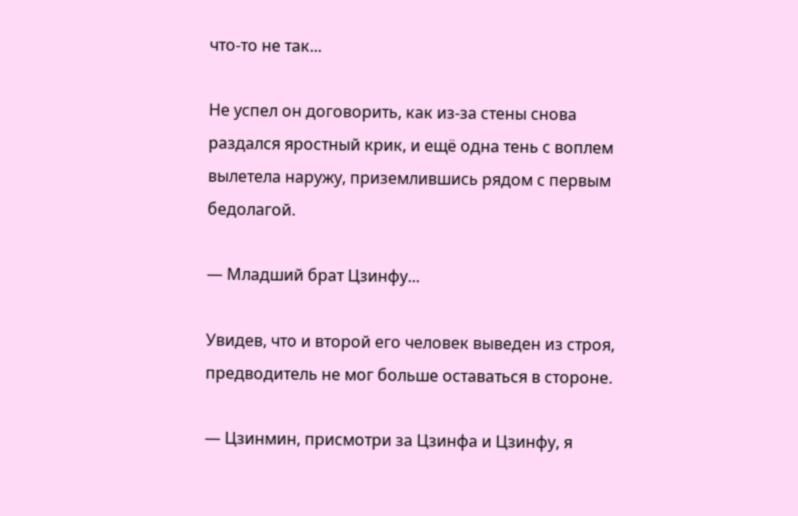что-то не так...

Не успел он договорить, как из-за стены снова раздался яростный крик, и ещё одна тень с воплем вылетела наружу, приземлившись рядом с первым бедолагой.

— Младший брат Цзинфу...

Увидев, что и второй его человек выведен из строя, предводитель не мог больше оставаться в стороне.

— Цзинмин, присмотри за Цзинфа и Цзинфу, я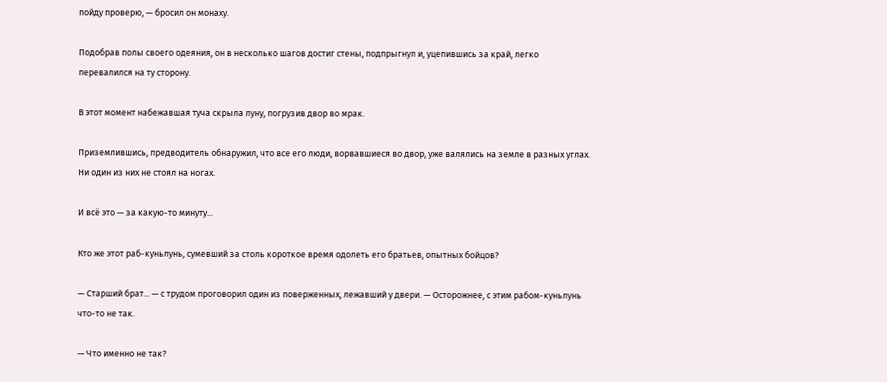пойду проверю, — бросил он монаху.

Подобрав полы своего одеяния, он в несколько шагов достиг стены, подпрыгнул и, уцепившись за край, легко перевалился на ту сторону.

В этот момент набежавшая туча скрыла луну, погрузив двор во мрак.

Приземлившись, предводитель обнаружил, что все его люди, ворвавшиеся во двор, уже валялись на земле в разных углах. Ни один из них не стоял на ногах.

И всё это — за какую-то минуту...

Кто же этот раб-куньлунь, сумевший за столь короткое время одолеть его братьев, опытных бойцов?

— Старший брат... — с трудом проговорил один из поверженных, лежавший у двери. — Осторожнее, с этим рабом-куньлунь что-то не так.

— Что именно не так?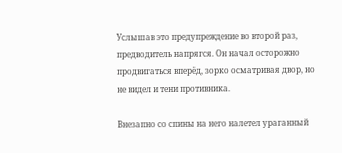Услышав это предупреждение во второй раз, предводитель напрягся. Он начал осторожно продвигаться вперёд, зорко осматривая двор, но не видел и тени противника.

Внезапно со спины на него налетел ураганный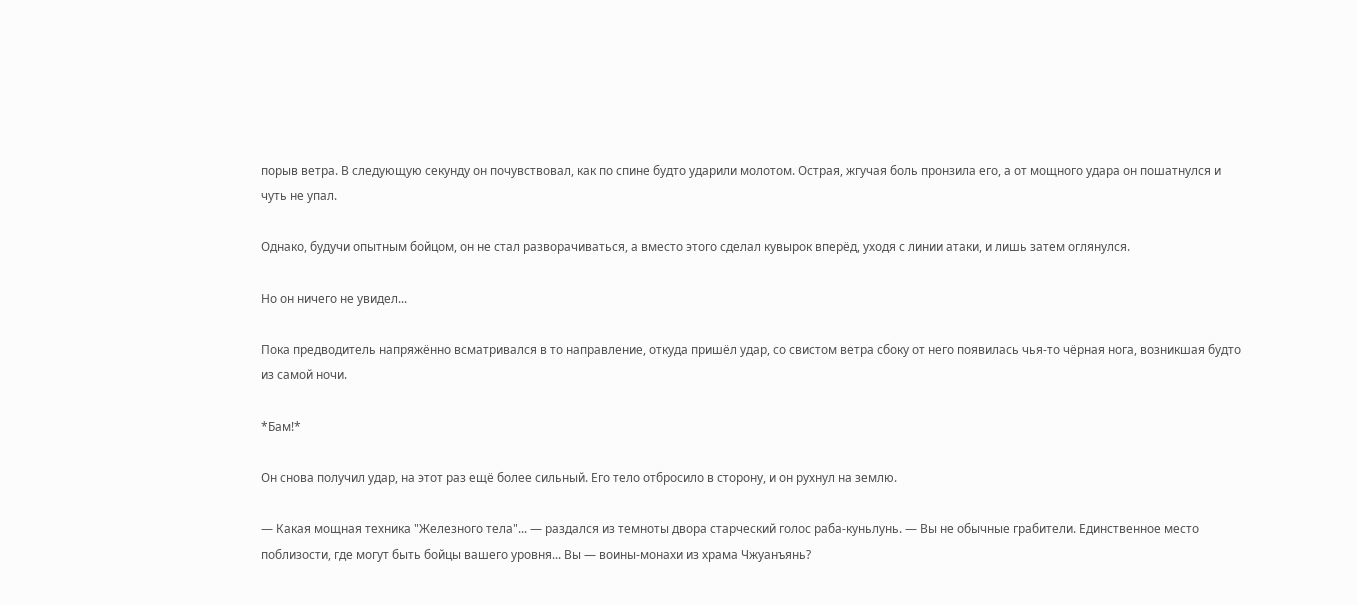порыв ветра. В следующую секунду он почувствовал, как по спине будто ударили молотом. Острая, жгучая боль пронзила его, а от мощного удара он пошатнулся и чуть не упал.

Однако, будучи опытным бойцом, он не стал разворачиваться, а вместо этого сделал кувырок вперёд, уходя с линии атаки, и лишь затем оглянулся.

Но он ничего не увидел...

Пока предводитель напряжённо всматривался в то направление, откуда пришёл удар, со свистом ветра сбоку от него появилась чья-то чёрная нога, возникшая будто из самой ночи.

*Бам!*

Он снова получил удар, на этот раз ещё более сильный. Его тело отбросило в сторону, и он рухнул на землю.

— Какая мощная техника "Железного тела"... — раздался из темноты двора старческий голос раба-куньлунь. — Вы не обычные грабители. Единственное место поблизости, где могут быть бойцы вашего уровня... Вы — воины-монахи из храма Чжуанъянь?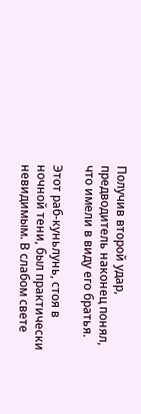Получив второй удар, предводитель наконец понял, что имели в виду его братья.

Этот раб-куньлунь, стоя в ночной тени, был практически невидимым. В слабом свете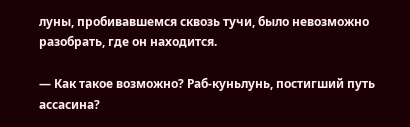луны, пробивавшемся сквозь тучи, было невозможно разобрать, где он находится.

— Как такое возможно? Раб-куньлунь, постигший путь ассасина?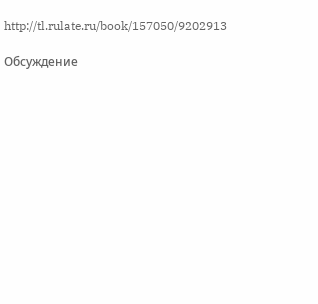http://tl.rulate.ru/book/157050/9202913

Обсуждение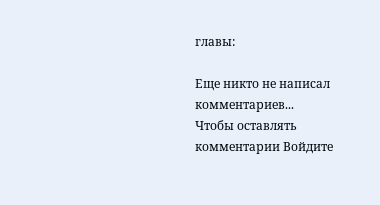главы:

Еще никто не написал комментариев...
Чтобы оставлять комментарии Войдите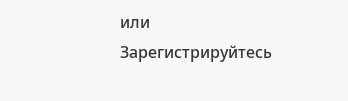или Зарегистрируйтесь